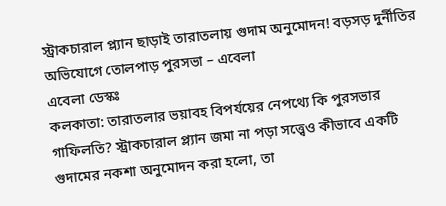স্ট্রাকচারাল প্ল্যান ছাড়াই তারাতলায় গুদাম অনুমোদন! বড়সড় দুর্নীতির অভিযোগে তোলপাড় পুরসভা – এবেলা
এবেলা ডেস্কঃ
কলকাতা: তারাতলার ভয়াবহ বিপর্যয়ের নেপথ্যে কি পুরসভার গাফিলতি? স্ট্রাকচারাল প্ল্যান জমা না পড়া সত্ত্বেও কীভাবে একটি গুদামের নকশা অনুমোদন করা হলো, তা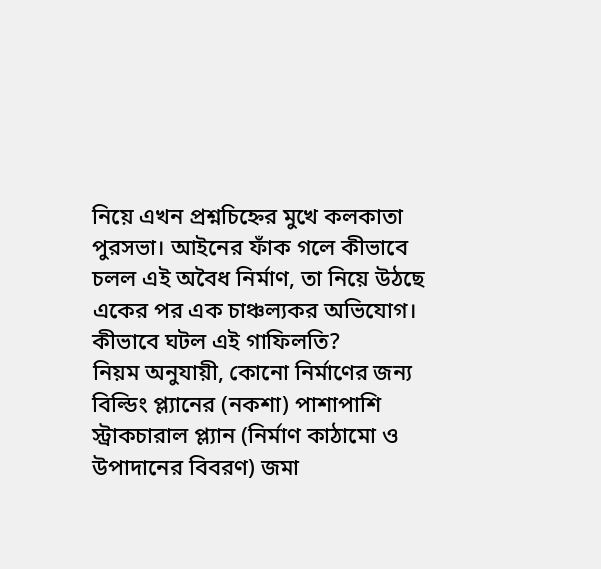নিয়ে এখন প্রশ্নচিহ্নের মুখে কলকাতা পুরসভা। আইনের ফাঁক গলে কীভাবে চলল এই অবৈধ নির্মাণ, তা নিয়ে উঠছে একের পর এক চাঞ্চল্যকর অভিযোগ।
কীভাবে ঘটল এই গাফিলতি?
নিয়ম অনুযায়ী, কোনো নির্মাণের জন্য বিল্ডিং প্ল্যানের (নকশা) পাশাপাশি স্ট্রাকচারাল প্ল্যান (নির্মাণ কাঠামো ও উপাদানের বিবরণ) জমা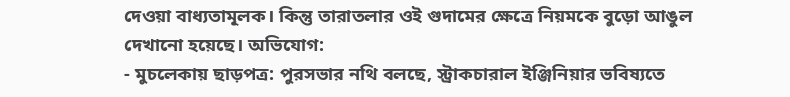দেওয়া বাধ্যতামূলক। কিন্তু তারাতলার ওই গুদামের ক্ষেত্রে নিয়মকে বুড়ো আঙুল দেখানো হয়েছে। অভিযোগ:
- মুচলেকায় ছাড়পত্র: পুরসভার নথি বলছে, স্ট্রাকচারাল ইঞ্জিনিয়ার ভবিষ্যতে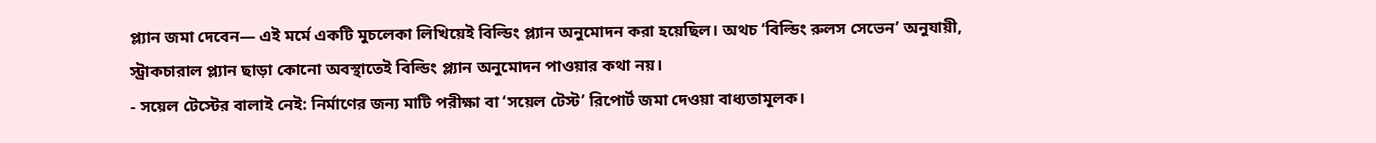প্ল্যান জমা দেবেন— এই মর্মে একটি মুচলেকা লিখিয়েই বিল্ডিং প্ল্যান অনুমোদন করা হয়েছিল। অথচ ‘বিল্ডিং রুলস সেভেন’ অনুযায়ী, স্ট্রাকচারাল প্ল্যান ছাড়া কোনো অবস্থাতেই বিল্ডিং প্ল্যান অনুমোদন পাওয়ার কথা নয়।
- সয়েল টেস্টের বালাই নেই: নির্মাণের জন্য মাটি পরীক্ষা বা ‘সয়েল টেস্ট’ রিপোর্ট জমা দেওয়া বাধ্যতামূলক।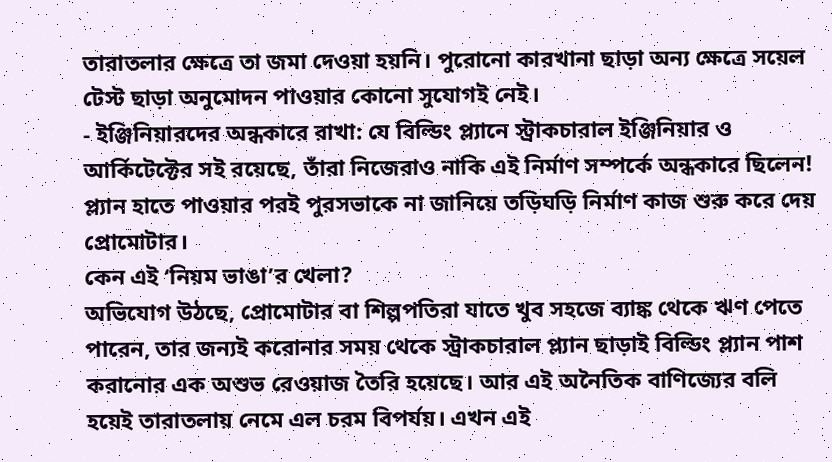তারাতলার ক্ষেত্রে তা জমা দেওয়া হয়নি। পুরোনো কারখানা ছাড়া অন্য ক্ষেত্রে সয়েল টেস্ট ছাড়া অনুমোদন পাওয়ার কোনো সুযোগই নেই।
- ইঞ্জিনিয়ারদের অন্ধকারে রাখা: যে বিল্ডিং প্ল্যানে স্ট্রাকচারাল ইঞ্জিনিয়ার ও আর্কিটেক্টের সই রয়েছে, তাঁরা নিজেরাও নাকি এই নির্মাণ সম্পর্কে অন্ধকারে ছিলেন! প্ল্যান হাতে পাওয়ার পরই পুরসভাকে না জানিয়ে তড়িঘড়ি নির্মাণ কাজ শুরু করে দেয় প্রোমোটার।
কেন এই ‘নিয়ম ভাঙা’র খেলা?
অভিযোগ উঠছে, প্রোমোটার বা শিল্পপতিরা যাতে খুব সহজে ব্যাঙ্ক থেকে ঋণ পেতে পারেন, তার জন্যই করোনার সময় থেকে স্ট্রাকচারাল প্ল্যান ছাড়াই বিল্ডিং প্ল্যান পাশ করানোর এক অশুভ রেওয়াজ তৈরি হয়েছে। আর এই অনৈতিক বাণিজ্যের বলি হয়েই তারাতলায় নেমে এল চরম বিপর্যয়। এখন এই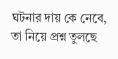ঘটনার দায় কে নেবে, তা নিয়ে প্রশ্ন তুলছে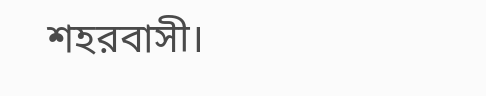শহরবাসী।